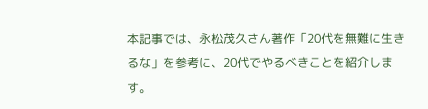本記事では、永松茂久さん著作「20代を無難に生きるな」を参考に、20代でやるべきことを紹介します。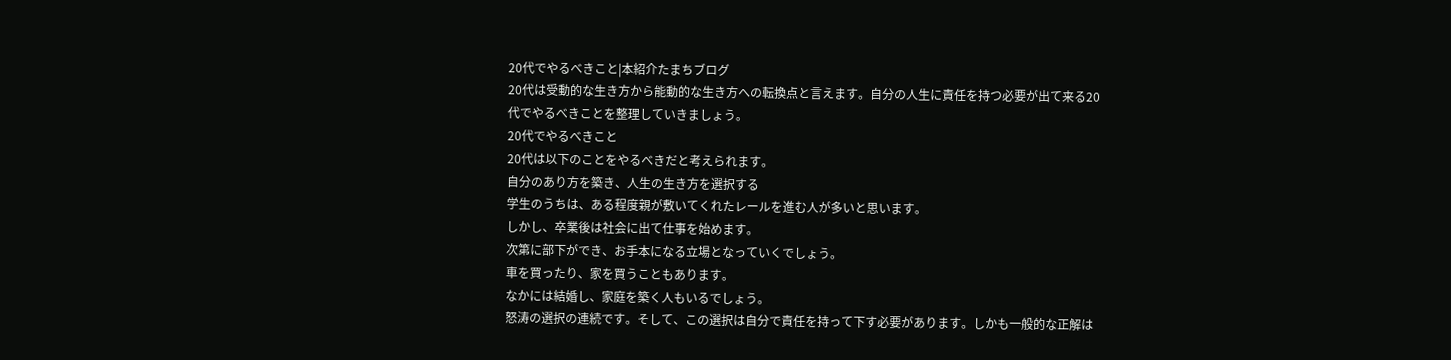20代でやるべきこと|本紹介たまちブログ
20代は受動的な生き方から能動的な生き方への転換点と言えます。自分の人生に責任を持つ必要が出て来る20代でやるべきことを整理していきましょう。
20代でやるべきこと
20代は以下のことをやるべきだと考えられます。
自分のあり方を築き、人生の生き方を選択する
学生のうちは、ある程度親が敷いてくれたレールを進む人が多いと思います。
しかし、卒業後は社会に出て仕事を始めます。
次第に部下ができ、お手本になる立場となっていくでしょう。
車を買ったり、家を買うこともあります。
なかには結婚し、家庭を築く人もいるでしょう。
怒涛の選択の連続です。そして、この選択は自分で責任を持って下す必要があります。しかも一般的な正解は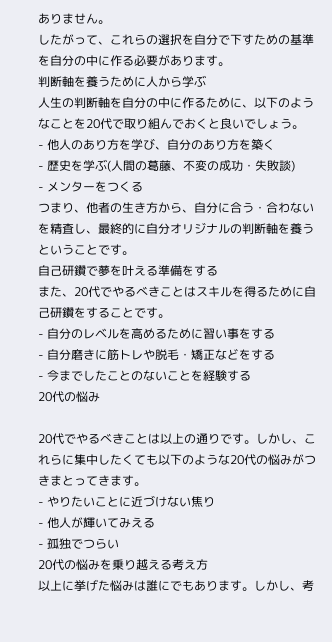ありません。
したがって、これらの選択を自分で下すための基準を自分の中に作る必要があります。
判断軸を養うために人から学ぶ
人生の判断軸を自分の中に作るために、以下のようなことを20代で取り組んでおくと良いでしょう。
- 他人のあり方を学び、自分のあり方を築く
- 歴史を学ぶ(人間の葛藤、不変の成功・失敗談)
- メンターをつくる
つまり、他者の生き方から、自分に合う・合わないを精査し、最終的に自分オリジナルの判断軸を養うということです。
自己研鑽で夢を叶える準備をする
また、20代でやるべきことはスキルを得るために自己研鑽をすることです。
- 自分のレベルを高めるために習い事をする
- 自分磨きに筋トレや脱毛・矯正などをする
- 今までしたことのないことを経験する
20代の悩み

20代でやるべきことは以上の通りです。しかし、これらに集中したくても以下のような20代の悩みがつきまとってきます。
- やりたいことに近づけない焦り
- 他人が輝いてみえる
- 孤独でつらい
20代の悩みを乗り越える考え方
以上に挙げた悩みは誰にでもあります。しかし、考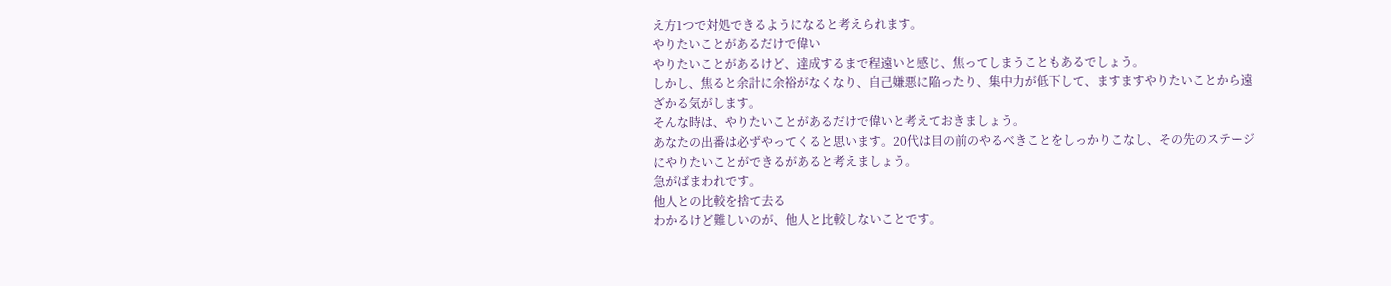え方1つで対処できるようになると考えられます。
やりたいことがあるだけで偉い
やりたいことがあるけど、達成するまで程遠いと感じ、焦ってしまうこともあるでしょう。
しかし、焦ると余計に余裕がなくなり、自己嫌悪に陥ったり、集中力が低下して、ますますやりたいことから遠ざかる気がします。
そんな時は、やりたいことがあるだけで偉いと考えておきましょう。
あなたの出番は必ずやってくると思います。20代は目の前のやるべきことをしっかりこなし、その先のステージにやりたいことができるがあると考えましょう。
急がばまわれです。
他人との比較を捨て去る
わかるけど難しいのが、他人と比較しないことです。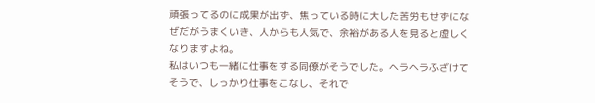頑張ってるのに成果が出ず、焦っている時に大した苦労もせずになぜだがうまくいき、人からも人気で、余裕がある人を見ると虚しくなりますよね。
私はいつも一緒に仕事をする同僚がそうでした。ヘラヘラふざけてそうで、しっかり仕事をこなし、それで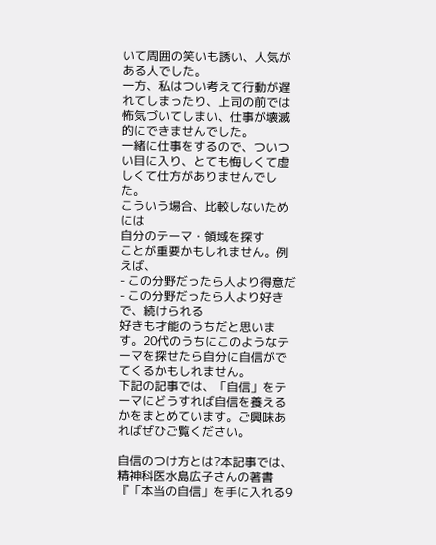いて周囲の笑いも誘い、人気がある人でした。
一方、私はつい考えて行動が遅れてしまったり、上司の前では怖気づいてしまい、仕事が壊滅的にできませんでした。
一緒に仕事をするので、ついつい目に入り、とても悔しくて虚しくて仕方がありませんでした。
こういう場合、比較しないためには
自分のテーマ・領域を探す
ことが重要かもしれません。例えば、
- この分野だったら人より得意だ
- この分野だったら人より好きで、続けられる
好きも才能のうちだと思います。20代のうちにこのようなテーマを探せたら自分に自信がでてくるかもしれません。
下記の記事では、「自信」をテーマにどうすれば自信を養えるかをまとめています。ご興味あればぜひご覧ください。

自信のつけ方とは?本記事では、精神科医水島広子さんの著書『「本当の自信」を手に入れる9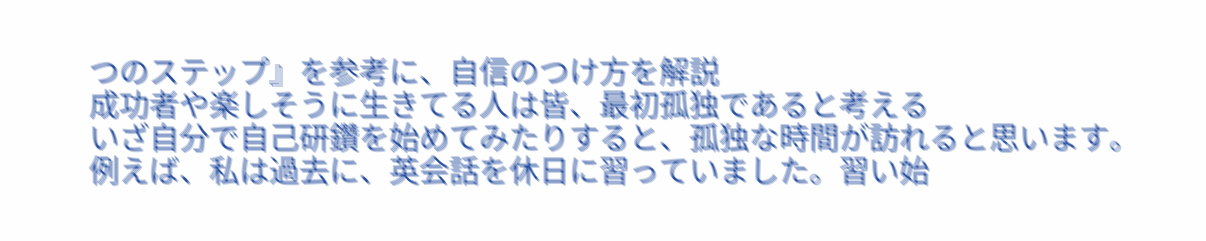つのステップ』を参考に、自信のつけ方を解説
成功者や楽しそうに生きてる人は皆、最初孤独であると考える
いざ自分で自己研鑽を始めてみたりすると、孤独な時間が訪れると思います。
例えば、私は過去に、英会話を休日に習っていました。習い始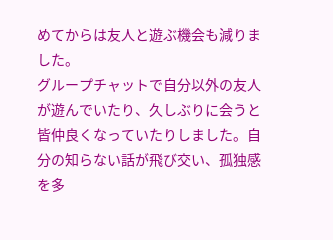めてからは友人と遊ぶ機会も減りました。
グループチャットで自分以外の友人が遊んでいたり、久しぶりに会うと皆仲良くなっていたりしました。自分の知らない話が飛び交い、孤独感を多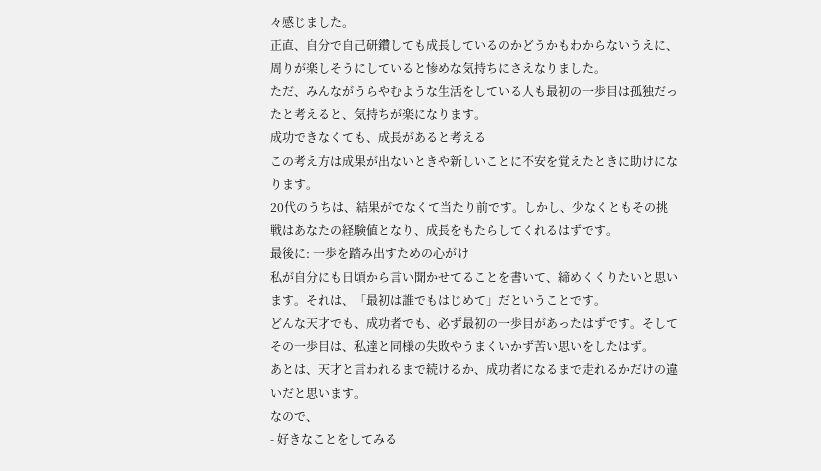々感じました。
正直、自分で自己研鑽しても成長しているのかどうかもわからないうえに、周りが楽しそうにしていると惨めな気持ちにさえなりました。
ただ、みんながうらやむような生活をしている人も最初の一歩目は孤独だったと考えると、気持ちが楽になります。
成功できなくても、成長があると考える
この考え方は成果が出ないときや新しいことに不安を覚えたときに助けになります。
20代のうちは、結果がでなくて当たり前です。しかし、少なくともその挑戦はあなたの経験値となり、成長をもたらしてくれるはずです。
最後に: 一歩を踏み出すための心がけ
私が自分にも日頃から言い聞かせてることを書いて、締めくくりたいと思います。それは、「最初は誰でもはじめて」だということです。
どんな天才でも、成功者でも、必ず最初の一歩目があったはずです。そしてその一歩目は、私達と同様の失敗やうまくいかず苦い思いをしたはず。
あとは、天才と言われるまで続けるか、成功者になるまで走れるかだけの違いだと思います。
なので、
- 好きなことをしてみる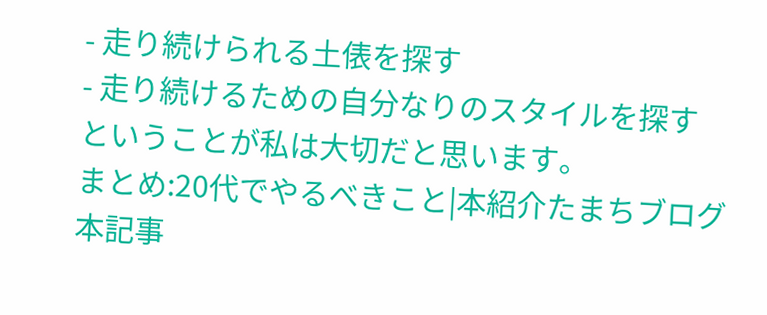- 走り続けられる土俵を探す
- 走り続けるための自分なりのスタイルを探す
ということが私は大切だと思います。
まとめ:20代でやるべきこと|本紹介たまちブログ
本記事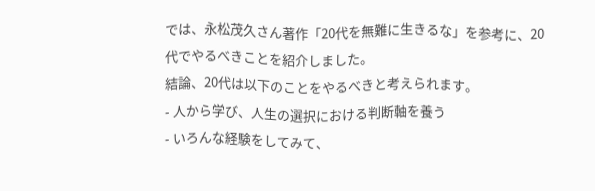では、永松茂久さん著作「20代を無難に生きるな」を参考に、20代でやるべきことを紹介しました。
結論、20代は以下のことをやるべきと考えられます。
- 人から学び、人生の選択における判断軸を養う
- いろんな経験をしてみて、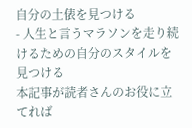自分の土俵を見つける
- 人生と言うマラソンを走り続けるための自分のスタイルを見つける
本記事が読者さんのお役に立てれば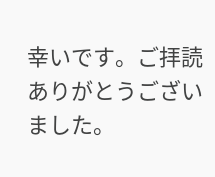幸いです。ご拝読ありがとうございました。